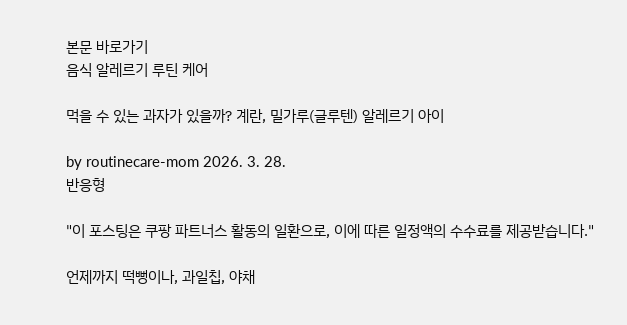본문 바로가기
음식 알레르기 루틴 케어

먹을 수 있는 과자가 있을까? 계란, 밀가루(글루텐) 알레르기 아이

by routinecare-mom 2026. 3. 28.
반응형

"이 포스팅은 쿠팡 파트너스 활동의 일환으로, 이에 따른 일정액의 수수료를 제공받습니다."

언제까지 떡뻥이나, 과일칩, 야채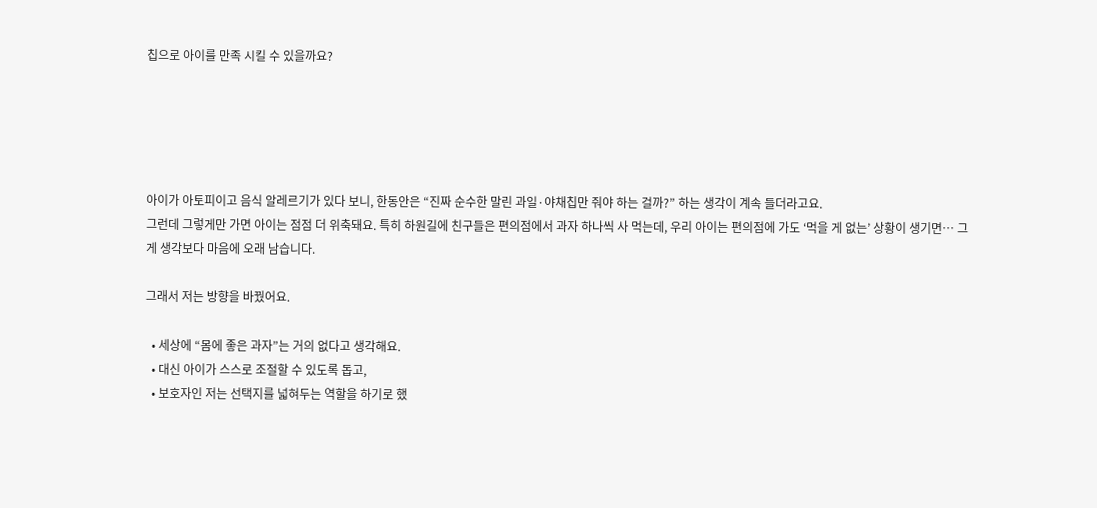칩으로 아이를 만족 시킬 수 있을까요?





아이가 아토피이고 음식 알레르기가 있다 보니, 한동안은 “진짜 순수한 말린 과일·야채칩만 줘야 하는 걸까?” 하는 생각이 계속 들더라고요.
그런데 그렇게만 가면 아이는 점점 더 위축돼요. 특히 하원길에 친구들은 편의점에서 과자 하나씩 사 먹는데, 우리 아이는 편의점에 가도 ‘먹을 게 없는’ 상황이 생기면… 그게 생각보다 마음에 오래 남습니다.

그래서 저는 방향을 바꿨어요.

  • 세상에 “몸에 좋은 과자”는 거의 없다고 생각해요.
  • 대신 아이가 스스로 조절할 수 있도록 돕고,
  • 보호자인 저는 선택지를 넓혀두는 역할을 하기로 했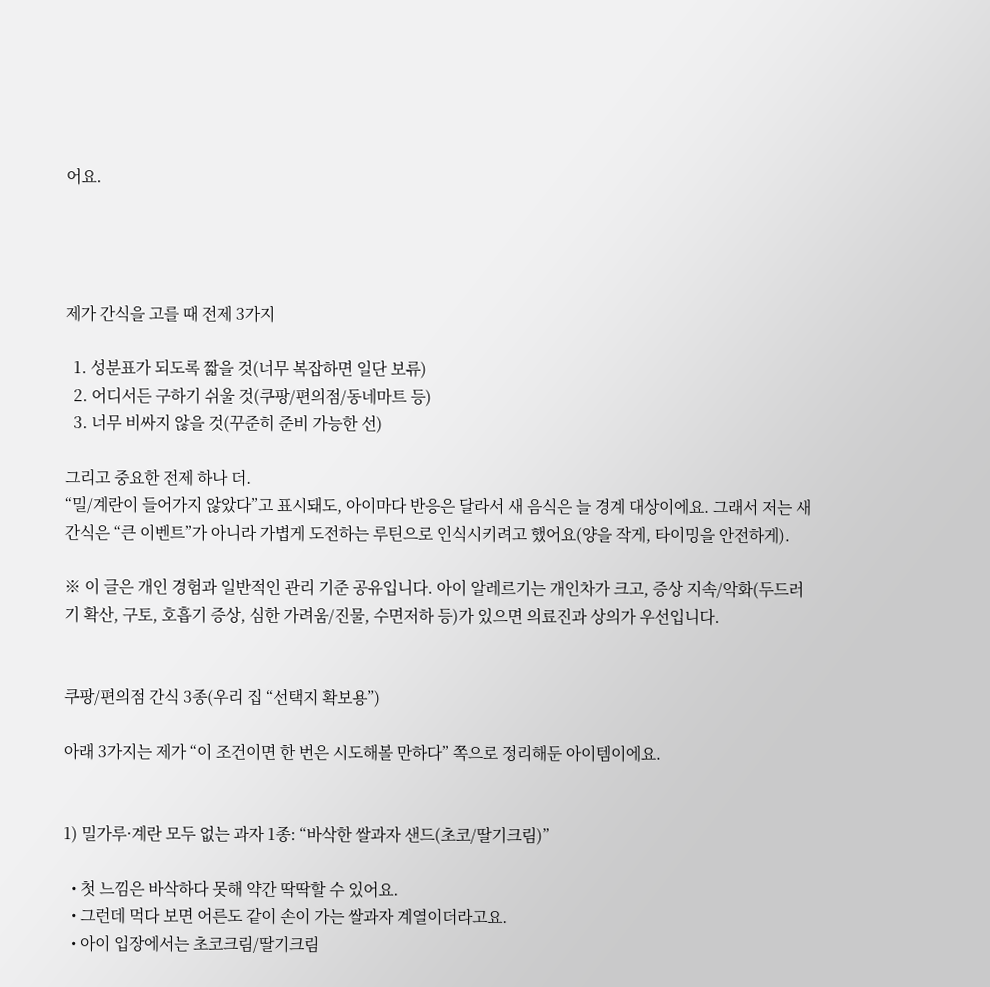어요.




제가 간식을 고를 때 전제 3가지

  1. 성분표가 되도록 짧을 것(너무 복잡하면 일단 보류)
  2. 어디서든 구하기 쉬울 것(쿠팡/편의점/동네마트 등)
  3. 너무 비싸지 않을 것(꾸준히 준비 가능한 선)

그리고 중요한 전제 하나 더.
“밀/계란이 들어가지 않았다”고 표시돼도, 아이마다 반응은 달라서 새 음식은 늘 경계 대상이에요. 그래서 저는 새 간식은 “큰 이벤트”가 아니라 가볍게 도전하는 루틴으로 인식시키려고 했어요(양을 작게, 타이밍을 안전하게).

※ 이 글은 개인 경험과 일반적인 관리 기준 공유입니다. 아이 알레르기는 개인차가 크고, 증상 지속/악화(두드러기 확산, 구토, 호흡기 증상, 심한 가려움/진물, 수면저하 등)가 있으면 의료진과 상의가 우선입니다.


쿠팡/편의점 간식 3종(우리 집 “선택지 확보용”)

아래 3가지는 제가 “이 조건이면 한 번은 시도해볼 만하다” 쪽으로 정리해둔 아이템이에요.


1) 밀가루·계란 모두 없는 과자 1종: “바삭한 쌀과자 샌드(초코/딸기크림)”

  • 첫 느낌은 바삭하다 못해 약간 딱딱할 수 있어요.
  • 그런데 먹다 보면 어른도 같이 손이 가는 쌀과자 계열이더라고요.
  • 아이 입장에서는 초코크림/딸기크림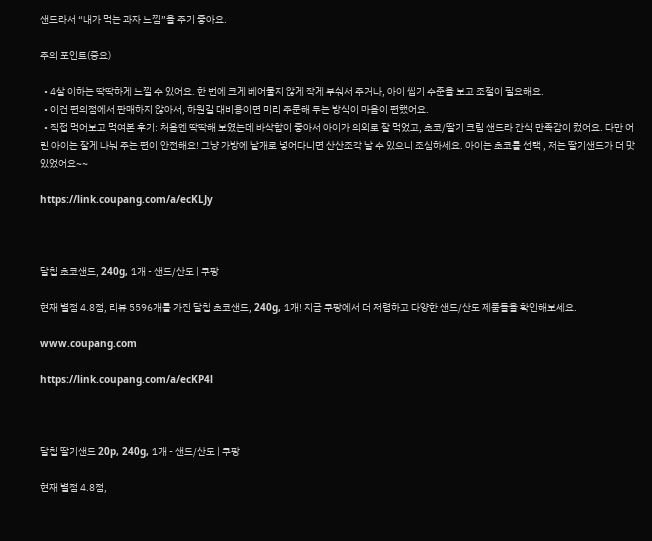샌드라서 “내가 먹는 과자 느낌”을 주기 좋아요.

주의 포인트(중요)

  • 4살 이하는 딱딱하게 느낄 수 있어요. 한 번에 크게 베어물지 않게 작게 부숴서 주거나, 아이 씹기 수준을 보고 조절이 필요해요.
  • 이건 편의점에서 판매하지 않아서, 하원길 대비용이면 미리 주문해 두는 방식이 마음이 편했어요.
  • 직접 먹어보고 먹여본 후기: 처음엔 딱딱해 보였는데 바삭함이 좋아서 아이가 의외로 잘 먹었고, 초코/딸기 크림 샌드라 간식 만족감이 컸어요. 다만 어린 아이는 잘게 나눠 주는 편이 안전해요! 그냥 가방에 낱개로 넣어다니면 산산조각 날 수 있으니 조심하세요. 아이는 초코를 선택 , 저는 딸기샌드가 더 맛있었어요~~

https://link.coupang.com/a/ecKLJy



달칩 초코샌드, 240g, 1개 - 샌드/산도 | 쿠팡

현재 별점 4.8점, 리뷰 5596개를 가진 달칩 초코샌드, 240g, 1개! 지금 쿠팡에서 더 저렴하고 다양한 샌드/산도 제품들을 확인해보세요.

www.coupang.com

https://link.coupang.com/a/ecKP4l



달칩 딸기샌드 20p, 240g, 1개 - 샌드/산도 | 쿠팡

현재 별점 4.8점,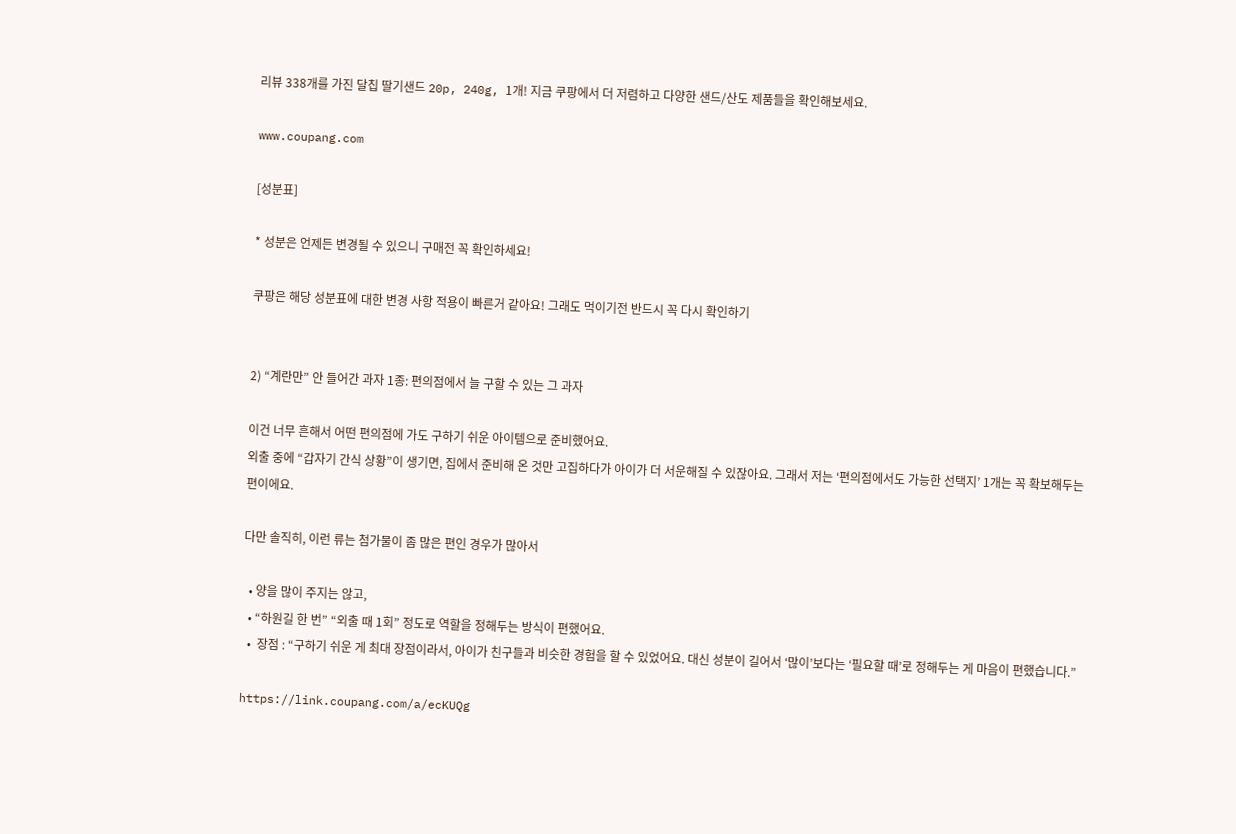리뷰 338개를 가진 달칩 딸기샌드 20p, 240g, 1개! 지금 쿠팡에서 더 저렴하고 다양한 샌드/산도 제품들을 확인해보세요.

www.coupang.com

[성분표]

* 성분은 언제든 변경될 수 있으니 구매전 꼭 확인하세요!

쿠팡은 해당 성분표에 대한 변경 사항 적용이 빠른거 같아요! 그래도 먹이기전 반드시 꼭 다시 확인하기


2) “계란만” 안 들어간 과자 1종: 편의점에서 늘 구할 수 있는 그 과자

이건 너무 흔해서 어떤 편의점에 가도 구하기 쉬운 아이템으로 준비했어요.
외출 중에 “갑자기 간식 상황”이 생기면, 집에서 준비해 온 것만 고집하다가 아이가 더 서운해질 수 있잖아요. 그래서 저는 ‘편의점에서도 가능한 선택지’ 1개는 꼭 확보해두는 편이에요.

다만 솔직히, 이런 류는 첨가물이 좀 많은 편인 경우가 많아서

  • 양을 많이 주지는 않고,
  • “하원길 한 번” “외출 때 1회” 정도로 역할을 정해두는 방식이 편했어요.
  •  장점 : “구하기 쉬운 게 최대 장점이라서, 아이가 친구들과 비슷한 경험을 할 수 있었어요. 대신 성분이 길어서 ‘많이’보다는 ‘필요할 때’로 정해두는 게 마음이 편했습니다.”

https://link.coupang.com/a/ecKUQg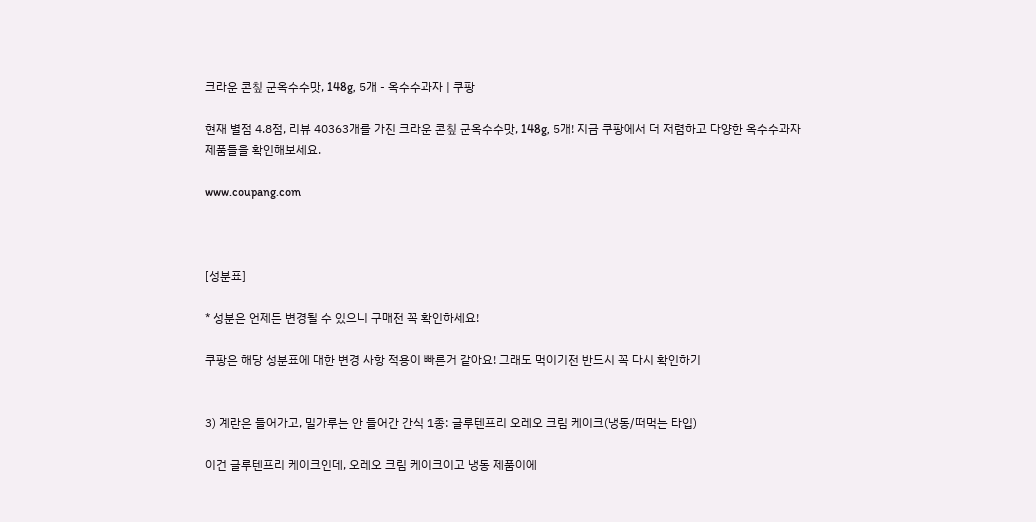크라운 콘칲 군옥수수맛, 148g, 5개 - 옥수수과자 | 쿠팡

현재 별점 4.8점, 리뷰 40363개를 가진 크라운 콘칲 군옥수수맛, 148g, 5개! 지금 쿠팡에서 더 저렴하고 다양한 옥수수과자 제품들을 확인해보세요.

www.coupang.com



[성분표]

* 성분은 언제든 변경될 수 있으니 구매전 꼭 확인하세요!

쿠팡은 해당 성분표에 대한 변경 사항 적용이 빠른거 같아요! 그래도 먹이기전 반드시 꼭 다시 확인하기


3) 계란은 들어가고, 밀가루는 안 들어간 간식 1종: 글루텐프리 오레오 크림 케이크(냉동/떠먹는 타입)

이건 글루텐프리 케이크인데, 오레오 크림 케이크이고 냉동 제품이에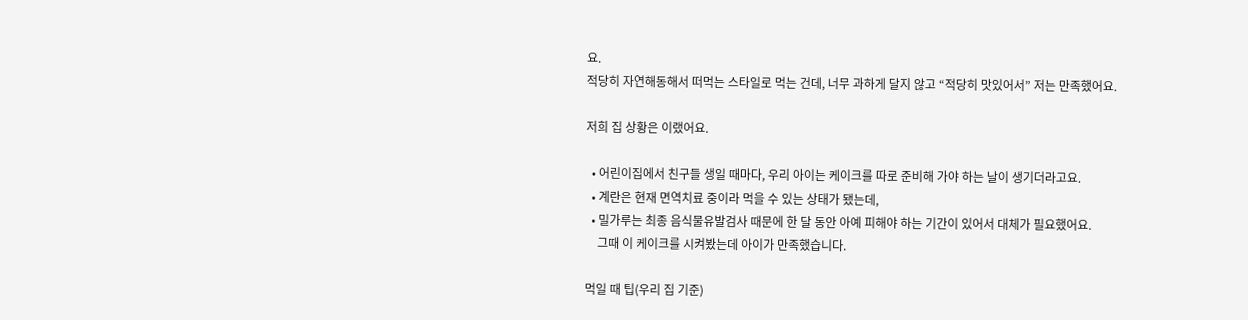요.
적당히 자연해동해서 떠먹는 스타일로 먹는 건데, 너무 과하게 달지 않고 “적당히 맛있어서” 저는 만족했어요.

저희 집 상황은 이랬어요.

  • 어린이집에서 친구들 생일 때마다, 우리 아이는 케이크를 따로 준비해 가야 하는 날이 생기더라고요.
  • 계란은 현재 면역치료 중이라 먹을 수 있는 상태가 됐는데,
  • 밀가루는 최종 음식물유발검사 때문에 한 달 동안 아예 피해야 하는 기간이 있어서 대체가 필요했어요.
    그때 이 케이크를 시켜봤는데 아이가 만족했습니다.

먹일 때 팁(우리 집 기준)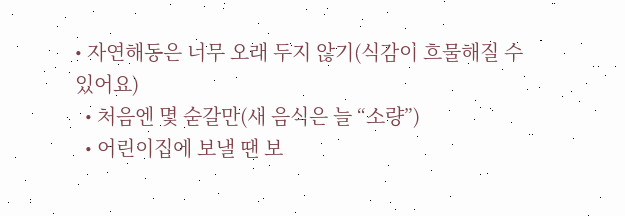• 자연해동은 너무 오래 두지 않기(식감이 흐물해질 수 있어요)
  • 처음엔 몇 숟갈만(새 음식은 늘 “소량”)
  • 어린이집에 보낼 땐 보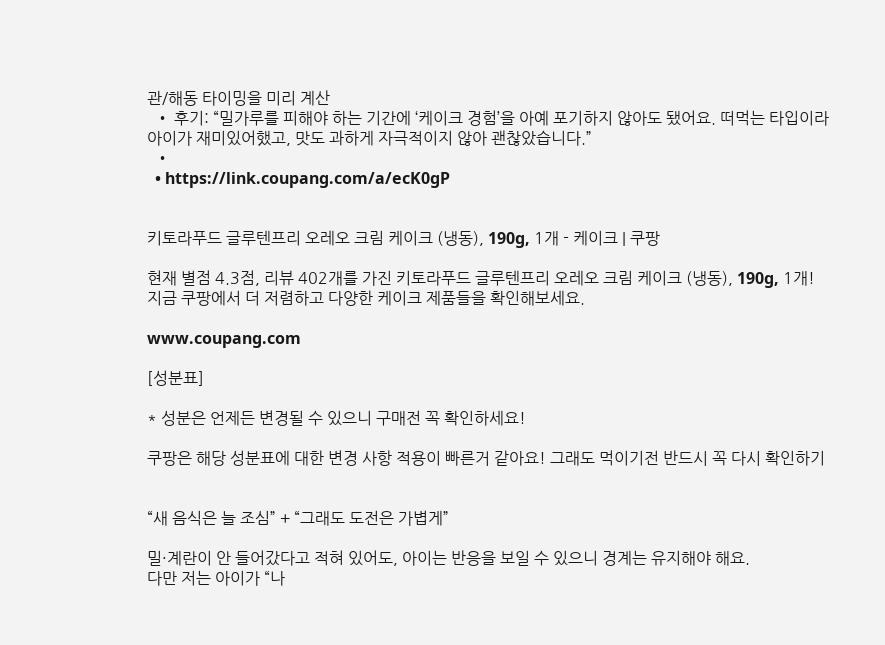관/해동 타이밍을 미리 계산
  • 후기: “밀가루를 피해야 하는 기간에 ‘케이크 경험’을 아예 포기하지 않아도 됐어요. 떠먹는 타입이라 아이가 재미있어했고, 맛도 과하게 자극적이지 않아 괜찮았습니다.”
  •
  • https://link.coupang.com/a/ecK0gP


키토라푸드 글루텐프리 오레오 크림 케이크 (냉동), 190g, 1개 - 케이크 | 쿠팡

현재 별점 4.3점, 리뷰 402개를 가진 키토라푸드 글루텐프리 오레오 크림 케이크 (냉동), 190g, 1개! 지금 쿠팡에서 더 저렴하고 다양한 케이크 제품들을 확인해보세요.

www.coupang.com

[성분표]

* 성분은 언제든 변경될 수 있으니 구매전 꼭 확인하세요!

쿠팡은 해당 성분표에 대한 변경 사항 적용이 빠른거 같아요! 그래도 먹이기전 반드시 꼭 다시 확인하기


“새 음식은 늘 조심” + “그래도 도전은 가볍게”

밀·계란이 안 들어갔다고 적혀 있어도, 아이는 반응을 보일 수 있으니 경계는 유지해야 해요.
다만 저는 아이가 “나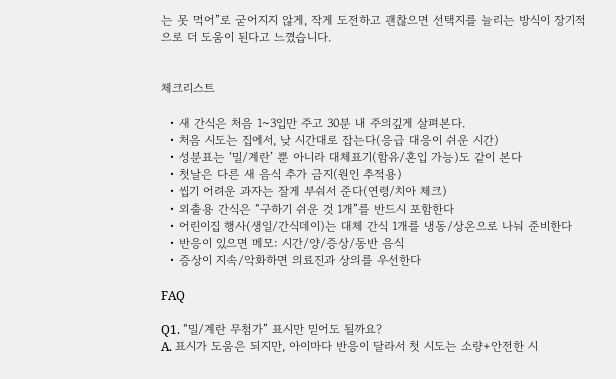는 못 먹어”로 굳어지지 않게, 작게 도전하고 괜찮으면 선택지를 늘리는 방식이 장기적으로 더 도움이 된다고 느꼈습니다.


체크리스트

  • 새 간식은 처음 1~3입만 주고 30분 내 주의깊게 살펴본다.
  • 처음 시도는 집에서, 낮 시간대로 잡는다(응급 대응이 쉬운 시간)
  • 성분표는 ‘밀/계란’ 뿐 아니라 대체표기(함유/혼입 가능)도 같이 본다
  • 첫날은 다른 새 음식 추가 금지(원인 추적용)
  • 씹기 어려운 과자는 잘게 부숴서 준다(연령/치아 체크)
  • 외출용 간식은 “구하기 쉬운 것 1개”를 반드시 포함한다
  • 어린이집 행사(생일/간식데이)는 대체 간식 1개를 냉동/상온으로 나눠 준비한다
  • 반응이 있으면 메모: 시간/양/증상/동반 음식
  • 증상이 지속/악화하면 의료진과 상의를 우선한다

FAQ

Q1. “밀/계란 무첨가” 표시만 믿어도 될까요?
A. 표시가 도움은 되지만, 아이마다 반응이 달라서 첫 시도는 소량+안전한 시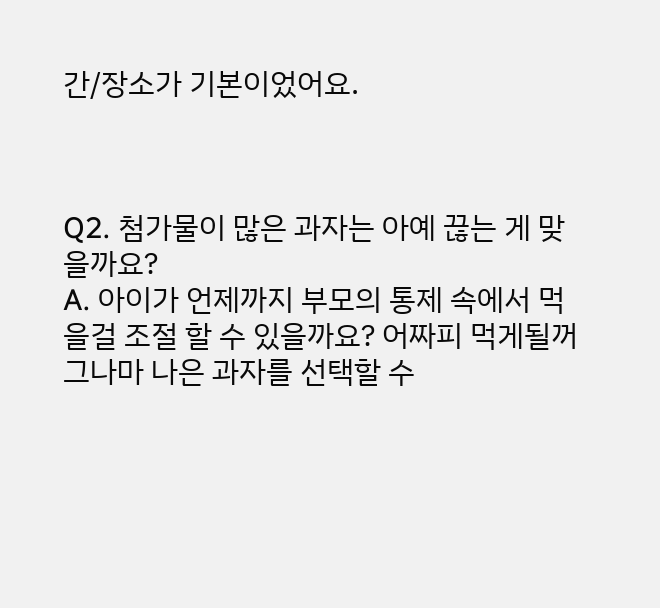간/장소가 기본이었어요.



Q2. 첨가물이 많은 과자는 아예 끊는 게 맞을까요?
A. 아이가 언제까지 부모의 통제 속에서 먹을걸 조절 할 수 있을까요? 어짜피 먹게될꺼 그나마 나은 과자를 선택할 수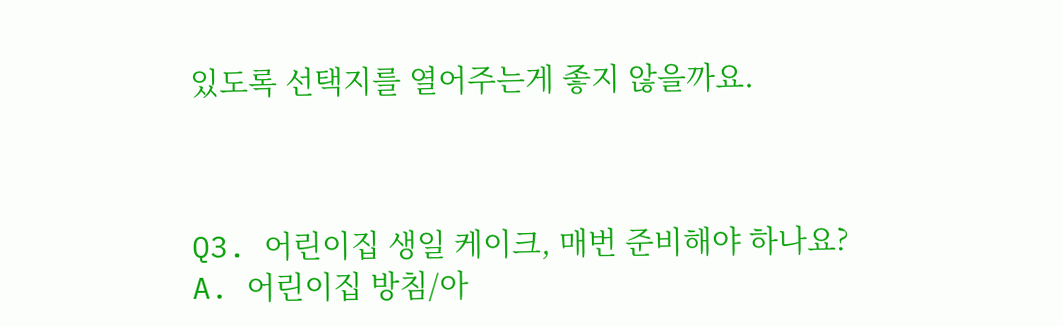있도록 선택지를 열어주는게 좋지 않을까요.



Q3. 어린이집 생일 케이크, 매번 준비해야 하나요?
A. 어린이집 방침/아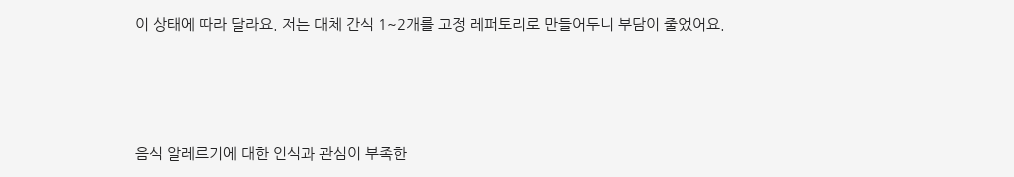이 상태에 따라 달라요. 저는 대체 간식 1~2개를 고정 레퍼토리로 만들어두니 부담이 줄었어요.





음식 알레르기에 대한 인식과 관심이 부족한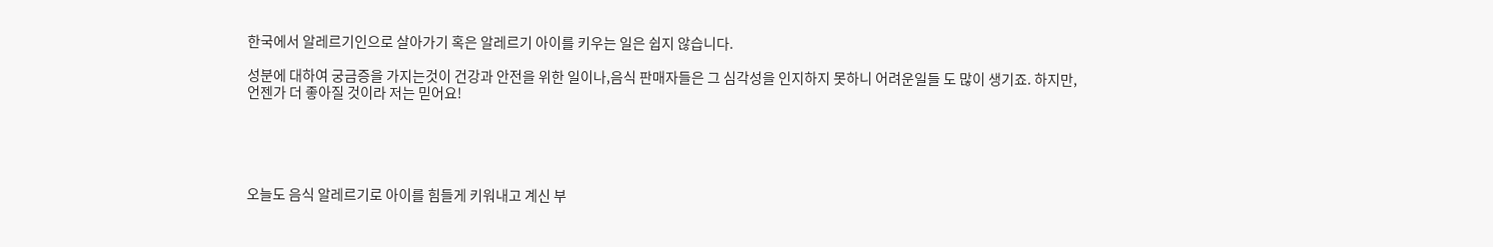한국에서 알레르기인으로 살아가기 혹은 알레르기 아이를 키우는 일은 쉽지 않습니다.

성분에 대하여 궁금증을 가지는것이 건강과 안전을 위한 일이나,음식 판매자들은 그 심각성을 인지하지 못하니 어려운일들 도 많이 생기죠. 하지만, 언젠가 더 좋아질 것이라 저는 믿어요!





오늘도 음식 알레르기로 아이를 힘들게 키워내고 계신 부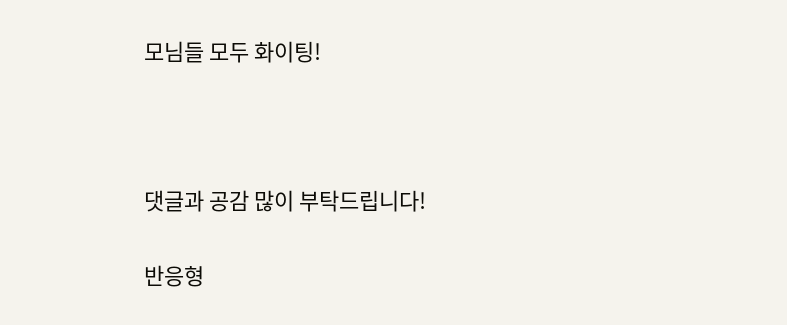모님들 모두 화이팅!



댓글과 공감 많이 부탁드립니다!

반응형